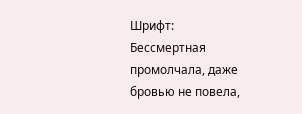Шрифт:
Бессмертная промолчала, даже бровью не повела,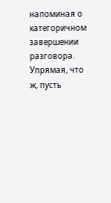напоминая о категоричном завершении разговора. Упрямая, что ж, пусть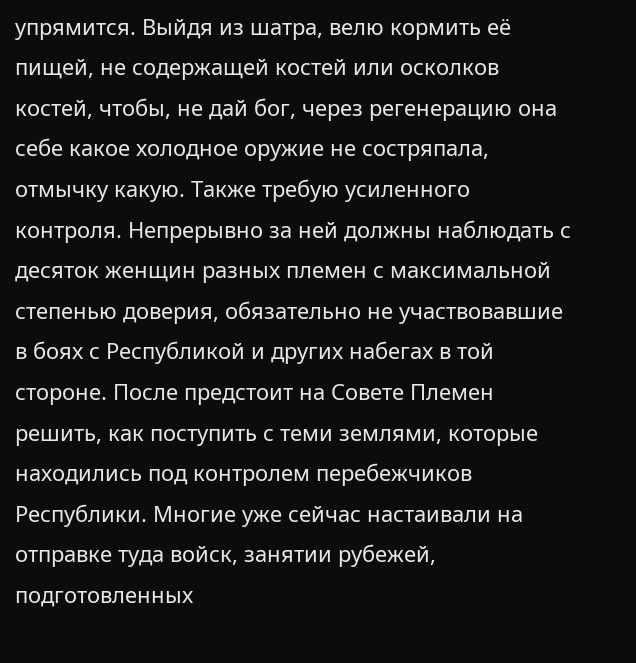упрямится. Выйдя из шатра, велю кормить её пищей, не содержащей костей или осколков костей, чтобы, не дай бог, через регенерацию она себе какое холодное оружие не состряпала, отмычку какую. Также требую усиленного контроля. Непрерывно за ней должны наблюдать с десяток женщин разных племен с максимальной степенью доверия, обязательно не участвовавшие в боях с Республикой и других набегах в той стороне. После предстоит на Совете Племен решить, как поступить с теми землями, которые находились под контролем перебежчиков Республики. Многие уже сейчас настаивали на отправке туда войск, занятии рубежей, подготовленных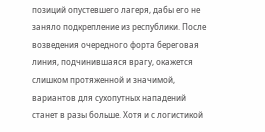позиций опустевшего лагеря, дабы его не заняло подкрепление из республики. После возведения очередного форта береговая линия, подчинившаяся врагу, окажется слишком протяженной и значимой, вариантов для сухопутных нападений станет в разы больше. Хотя и с логистикой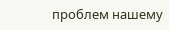проблем нашему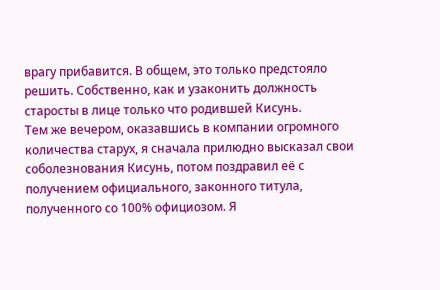врагу прибавится. В общем, это только предстояло решить. Собственно, как и узаконить должность старосты в лице только что родившей Кисунь.
Тем же вечером, оказавшись в компании огромного количества старух, я сначала прилюдно высказал свои соболезнования Кисунь, потом поздравил её с получением официального, законного титула, полученного со 100% официозом. Я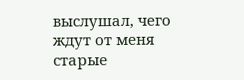выслушал, чего ждут от меня старые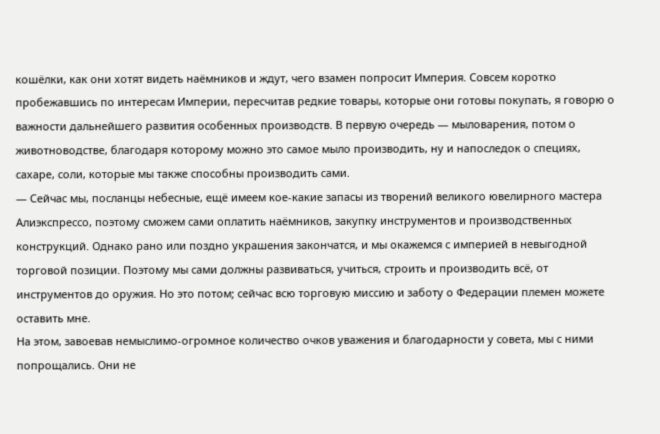кошёлки, как они хотят видеть наёмников и ждут, чего взамен попросит Империя. Совсем коротко пробежавшись по интересам Империи, пересчитав редкие товары, которые они готовы покупать, я говорю о важности дальнейшего развития особенных производств. В первую очередь — мыловарения, потом о животноводстве, благодаря которому можно это самое мыло производить, ну и напоследок о специях, сахаре, соли, которые мы также способны производить сами.
— Сейчас мы, посланцы небесные, ещё имеем кое-какие запасы из творений великого ювелирного мастера Алиэкспрессо, поэтому сможем сами оплатить наёмников, закупку инструментов и производственных конструкций. Однако рано или поздно украшения закончатся, и мы окажемся с империей в невыгодной торговой позиции. Поэтому мы сами должны развиваться, учиться, строить и производить всё, от инструментов до оружия. Но это потом; сейчас всю торговую миссию и заботу о Федерации племен можете оставить мне.
На этом, завоевав немыслимо-огромное количество очков уважения и благодарности у совета, мы с ними попрощались. Они не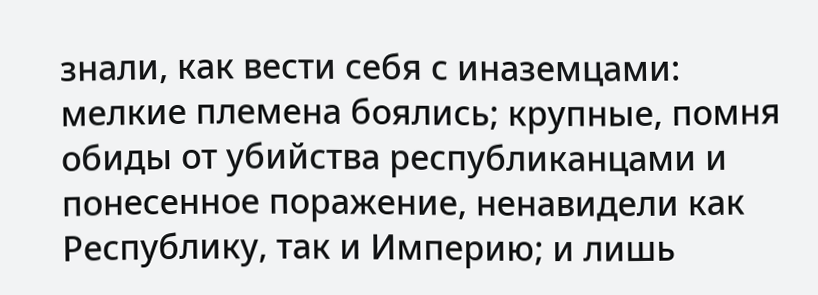знали, как вести себя с иназемцами: мелкие племена боялись; крупные, помня обиды от убийства республиканцами и понесенное поражение, ненавидели как Республику, так и Империю; и лишь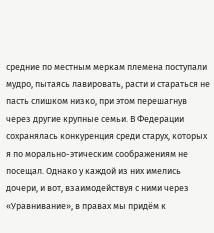средние по местным меркам племена поступали мудро, пытаясь лавировать, расти и стараться не пасть слишком низко, при этом перешагнув через другие крупные семьи. В Федерации сохранялась конкуренция среди старух, которых я по морально-этическим соображениям не посещал. Однако у каждой из них имелись дочери, и вот, взаимодействуя с ними через «Уравнивание», в правах мы придём к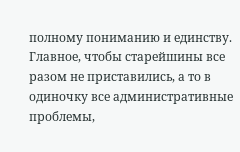полному пониманию и единству. Главное, чтобы старейшины все разом не приставились, а то в одиночку все административные проблемы,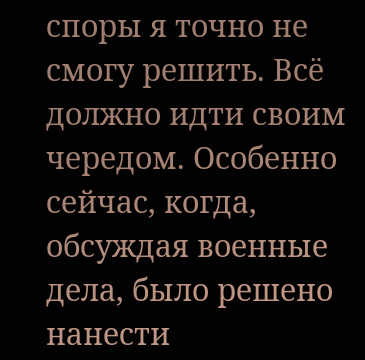споры я точно не смогу решить. Всё должно идти своим чередом. Особенно сейчас, когда, обсуждая военные дела, было решено нанести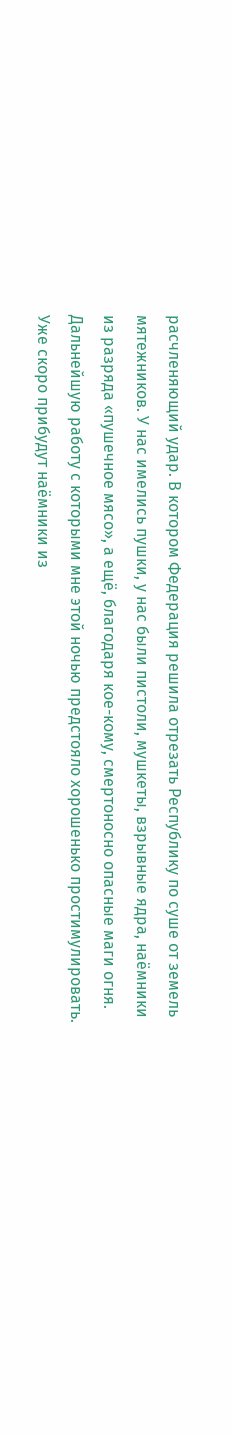расчленяющий удар. В котором Федерация решила отрезать Республику по суше от земель мятежников. У нас имелись пушки, у нас были пистоли, мушкеты, взрывные ядра, наёмники из разряда «пушечное мясо», а ещё, благодаря кое-кому, смертоносно опасные маги огня. Дальнейшую работу с которыми мне этой ночью предстояло хорошенько простимулировать.
Уже скоро прибудут наёмники из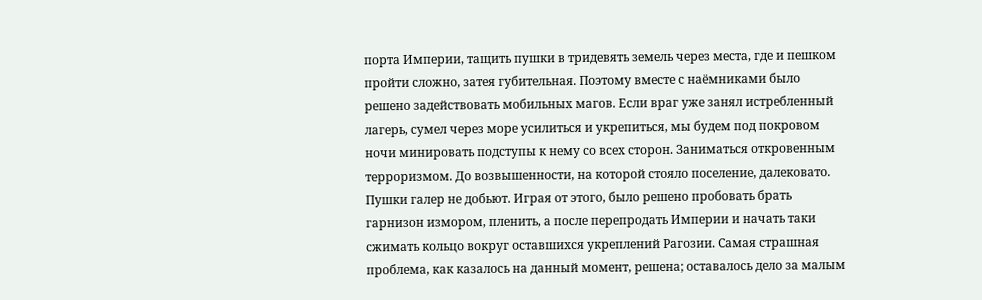порта Империи, тащить пушки в тридевять земель через места, где и пешком пройти сложно, затея губительная. Поэтому вместе с наёмниками было решено задействовать мобильных магов. Если враг уже занял истребленный лагерь, сумел через море усилиться и укрепиться, мы будем под покровом ночи минировать подступы к нему со всех сторон. Заниматься откровенным терроризмом. До возвышенности, на которой стояло поселение, далековато. Пушки галер не добьют. Играя от этого, было решено пробовать брать гарнизон измором, пленить, а после перепродать Империи и начать таки сжимать кольцо вокруг оставшихся укреплений Рагозии. Самая страшная проблема, как казалось на данный момент, решена; оставалось дело за малым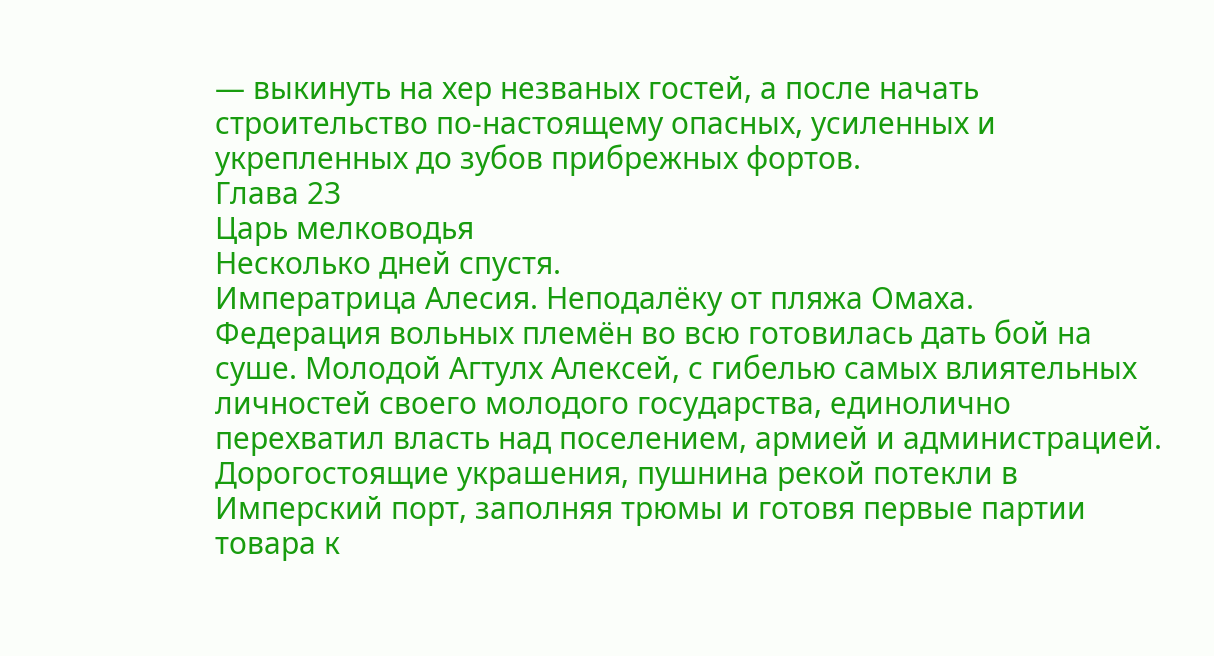— выкинуть на хер незваных гостей, а после начать строительство по-настоящему опасных, усиленных и укрепленных до зубов прибрежных фортов.
Глава 23
Царь мелководья
Несколько дней спустя.
Императрица Алесия. Неподалёку от пляжа Омаха.
Федерация вольных племён во всю готовилась дать бой на суше. Молодой Агтулх Алексей, с гибелью самых влиятельных личностей своего молодого государства, единолично перехватил власть над поселением, армией и администрацией. Дорогостоящие украшения, пушнина рекой потекли в Имперский порт, заполняя трюмы и готовя первые партии товара к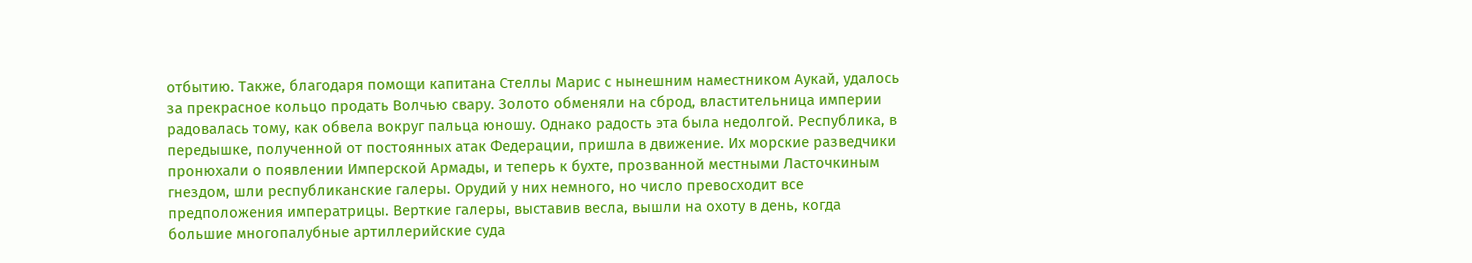отбытию. Также, благодаря помощи капитана Стеллы Марис с нынешним наместником Аукай, удалось за прекрасное кольцо продать Волчью свару. Золото обменяли на сброд, властительница империи радовалась тому, как обвела вокруг пальца юношу. Однако радость эта была недолгой. Республика, в передышке, полученной от постоянных атак Федерации, пришла в движение. Их морские разведчики пронюхали о появлении Имперской Армады, и теперь к бухте, прозванной местными Ласточкиным гнездом, шли республиканские галеры. Орудий у них немного, но число превосходит все предположения императрицы. Верткие галеры, выставив весла, вышли на охоту в день, когда большие многопалубные артиллерийские суда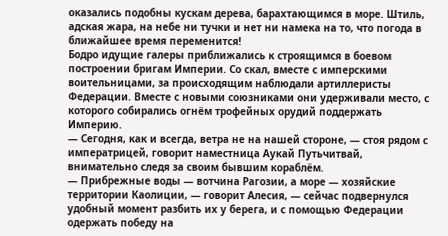оказались подобны кускам дерева, барахтающимся в море. Штиль, адская жара, на небе ни тучки и нет ни намека на то, что погода в ближайшее время переменится!
Бодро идущие галеры приближались к строящимся в боевом построении бригам Империи. Со скал, вместе с имперскими воительницами, за происходящим наблюдали артиллеристы Федерации. Вместе с новыми союзниками они удерживали место, с которого собирались огнём трофейных орудий поддержать Империю.
— Сегодня, как и всегда, ветра не на нашей стороне, — стоя рядом с императрицей, говорит наместница Аукай Путьчитвай, внимательно следя за своим бывшим кораблём.
— Прибрежные воды — вотчина Рагозии, а море — хозяйские территории Каолиции, — говорит Алесия, — сейчас подвернулся удобный момент разбить их у берега, и с помощью Федерации одержать победу на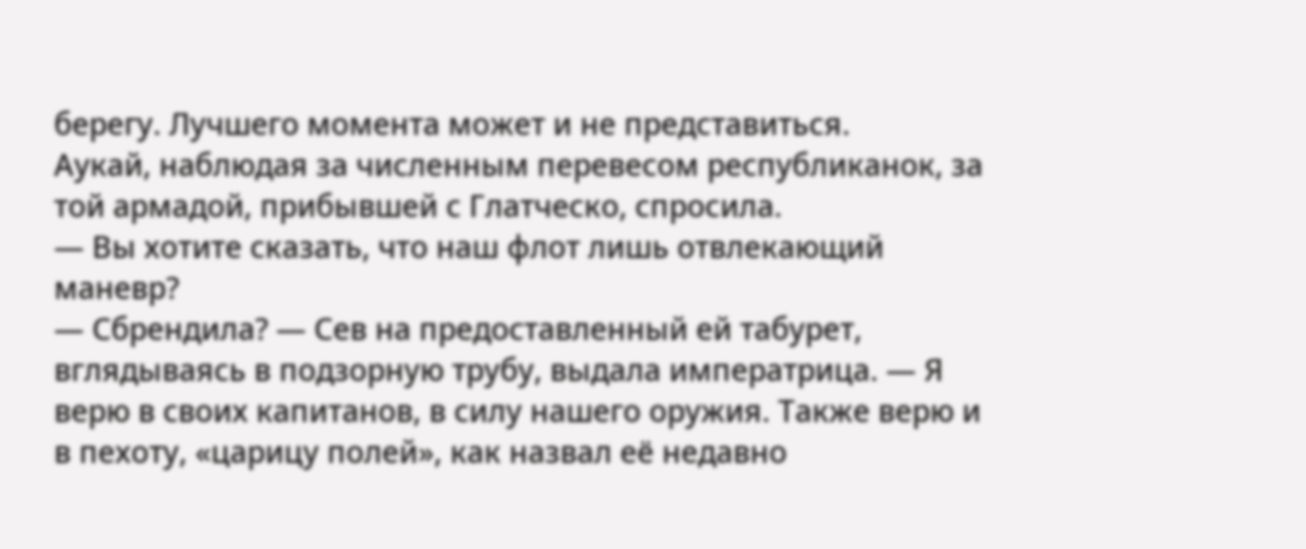берегу. Лучшего момента может и не представиться.
Аукай, наблюдая за численным перевесом республиканок, за той армадой, прибывшей с Глатческо, спросила.
— Вы хотите сказать, что наш флот лишь отвлекающий маневр?
— Сбрендила? — Сев на предоставленный ей табурет, вглядываясь в подзорную трубу, выдала императрица. — Я верю в своих капитанов, в силу нашего оружия. Также верю и в пехоту, «царицу полей», как назвал её недавно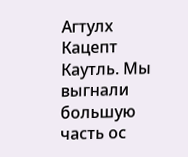Агтулх Кацепт Каутль. Мы выгнали большую часть ос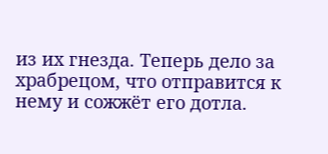из их гнезда. Теперь дело за храбрецом, что отправится к нему и сожжёт его дотла.